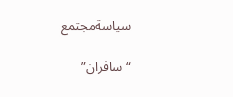سياسةمجتمع

“سافران”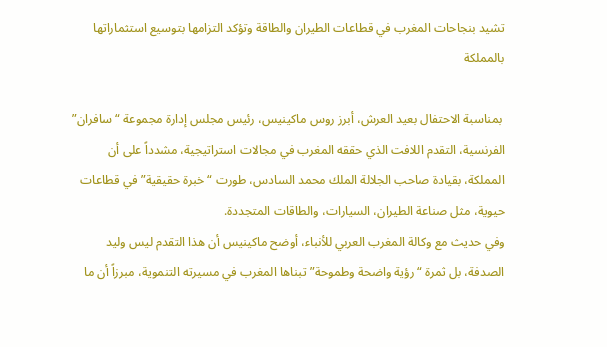تشيد بنجاحات المغرب في قطاعات الطيران والطاقة وتؤكد التزامها بتوسيع استثماراتها بالمملكة

 بمناسبة الاحتفال بعيد العرش، أبرز روس ماكينيس، رئيس مجلس إدارة مجموعة “سافران” الفرنسية، التقدم اللافت الذي حققه المغرب في مجالات استراتيجية، مشدداً على أن المملكة، بقيادة صاحب الجلالة الملك محمد السادس، طورت “خبرة حقيقية” في قطاعات حيوية، مثل صناعة الطيران، السيارات، والطاقات المتجددة.
وفي حديث مع وكالة المغرب العربي للأنباء، أوضح ماكينيس أن هذا التقدم ليس وليد الصدفة، بل ثمرة “رؤية واضحة وطموحة” تبناها المغرب في مسيرته التنموية، مبرزاً أن ما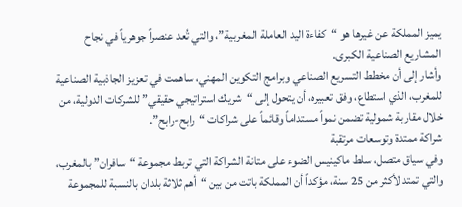يميز المملكة عن غيرها هو “كفاءة اليد العاملة المغربية”، والتي تُعد عنصراً جوهرياً في نجاح المشاريع الصناعية الكبرى.
وأشار إلى أن مخطط التسريع الصناعي وبرامج التكوين المهني، ساهمت في تعزيز الجاذبية الصناعية للمغرب، الذي استطاع، وفق تعبيره، أن يتحول إلى “شريك استراتيجي حقيقي” للشركات الدولية، من خلال مقاربة شمولية تضمن نمواً مستداماً وقائماً على شراكات “رابح-رابح”.
شراكة ممتدة وتوسعات مرتقبة
وفي سياق متصل، سلط ماكينيس الضوء على متانة الشراكة التي تربط مجموعة “سافران” بالمغرب، والتي تمتد لأكثر من 25 سنة، مؤكداً أن المملكة باتت من بين “أهم ثلاثة بلدان بالنسبة للمجموعة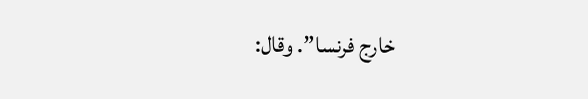خارج فرنسا”. وقال: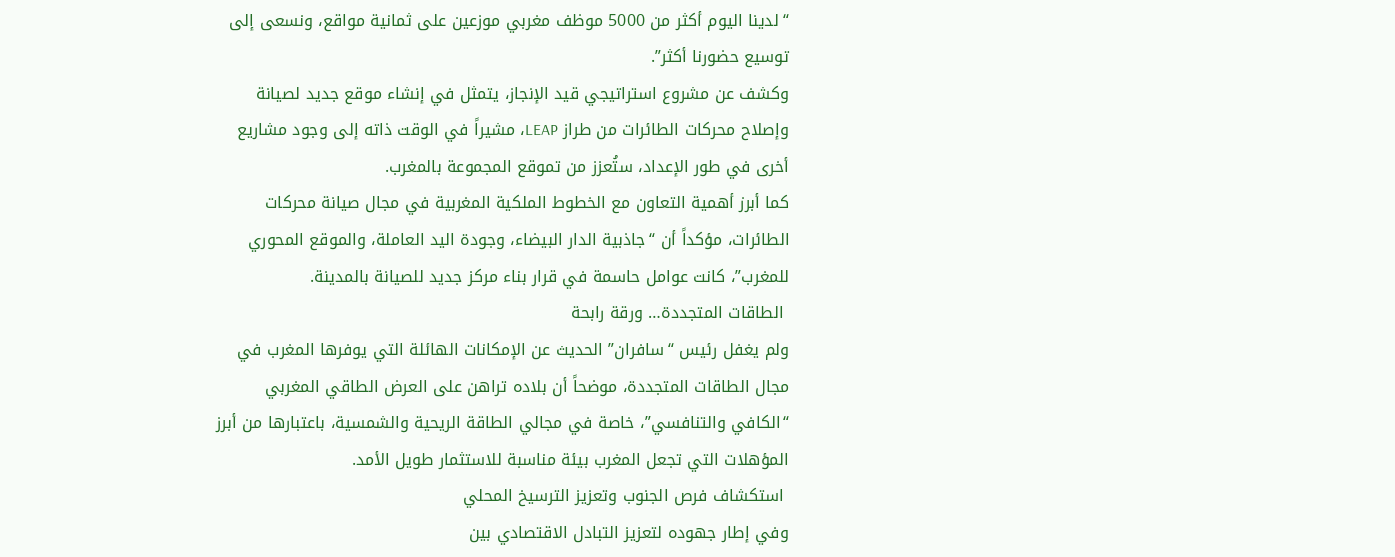“لدينا اليوم أكثر من 5000 موظف مغربي موزعين على ثمانية مواقع، ونسعى إلى توسيع حضورنا أكثر”.
وكشف عن مشروع استراتيجي قيد الإنجاز، يتمثل في إنشاء موقع جديد لصيانة وإصلاح محركات الطائرات من طراز LEAP، مشيراً في الوقت ذاته إلى وجود مشاريع أخرى في طور الإعداد، ستُعزز من تموقع المجموعة بالمغرب.
كما أبرز أهمية التعاون مع الخطوط الملكية المغربية في مجال صيانة محركات الطائرات، مؤكداً أن “جاذبية الدار البيضاء، وجودة اليد العاملة، والموقع المحوري للمغرب”، كانت عوامل حاسمة في قرار بناء مركز جديد للصيانة بالمدينة.
 الطاقات المتجددة… ورقة رابحة
ولم يغفل رئيس “سافران” الحديث عن الإمكانات الهائلة التي يوفرها المغرب في مجال الطاقات المتجددة، موضحاً أن بلاده تراهن على العرض الطاقي المغربي “الكافي والتنافسي”، خاصة في مجالي الطاقة الريحية والشمسية، باعتبارها من أبرز المؤهلات التي تجعل المغرب بيئة مناسبة للاستثمار طويل الأمد.
 استكشاف فرص الجنوب وتعزيز الترسيخ المحلي
وفي إطار جهوده لتعزيز التبادل الاقتصادي بين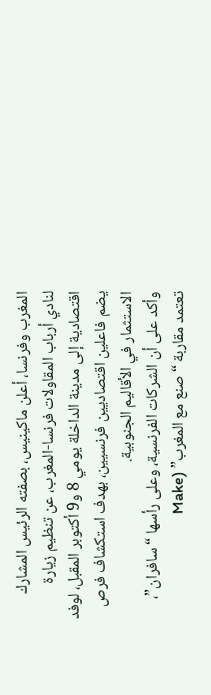المغرب وفرنسا، أعلن ماكينيس، بصفته الرئيس المشارك لنادي أرباب المقاولات فرنسا-المغرب، عن تنظيم زيارة اقتصادية إلى مدينة الداخلة يومي 8 و9 أكتوبر المقبل، لوفد يضم فاعلين اقتصاديين فرنسيين، بهدف استكشاف فرص الاستثمار في الأقاليم الجنوبية.
وأكد على أن الشركات الفرنسية، وعلى رأسها “سافران”، تعتمد مقاربة “صنع مع المغرب” (Make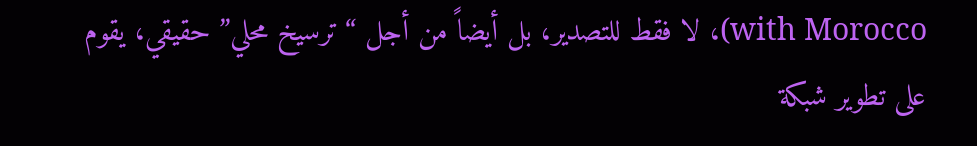with Morocco)، لا فقط للتصدير، بل أيضاً من أجل “ترسيخ محلي” حقيقي، يقوم على تطوير شبكة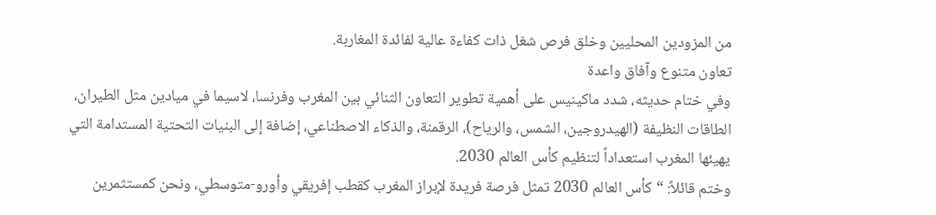من المزودين المحليين وخلق فرص شغل ذات كفاءة عالية لفائدة المغاربة.
تعاون متنوع وآفاق واعدة
وفي ختام حديثه، شدد ماكينيس على أهمية تطوير التعاون الثنائي بين المغرب وفرنسا، لاسيما في ميادين مثل الطيران، الطاقات النظيفة (الهيدروجين، الشمس، والرياح)، الرقمنة، والذكاء الاصطناعي، إضافة إلى البنيات التحتية المستدامة التي يهيئها المغرب استعداداً لتنظيم كأس العالم 2030.
وختم قائلاً: “كأس العالم 2030 تمثل فرصة فريدة لإبراز المغرب كقطب إفريقي وأورو-متوسطي، ونحن كمستثمرين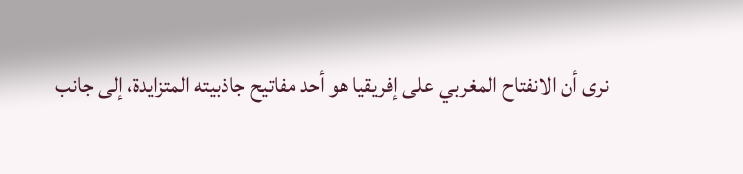نرى أن الانفتاح المغربي على إفريقيا هو أحد مفاتيح جاذبيته المتزايدة، إلى جانب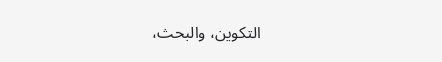التكوين، والبحث،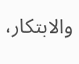والابتكار،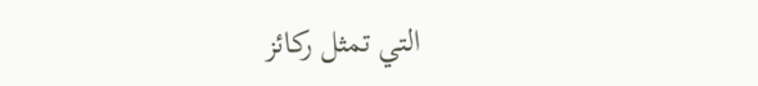التي تمثل ركائز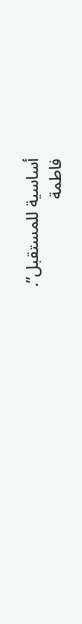أساسية للمستقبل”.
فاطمة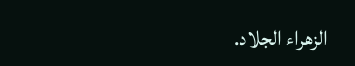الزهراء الجلاد.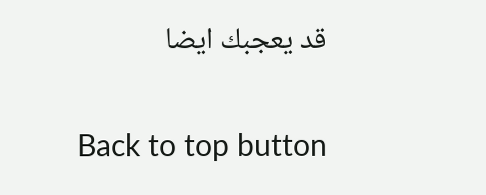قد يعجبك ايضا

Back to top button